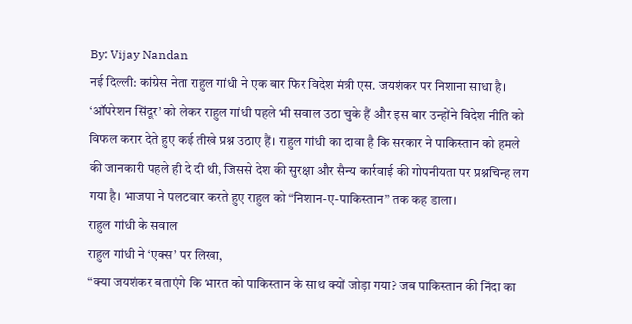By: Vijay Nandan
नई दिल्ली: कांग्रेस नेता राहुल गांधी ने एक बार फिर विदेश मंत्री एस. जयशंकर पर निशाना साधा है। ‘ऑपरेशन सिंदूर’ को लेकर राहुल गांधी पहले भी सवाल उठा चुके हैं और इस बार उन्होंने विदेश नीति को विफल करार देते हुए कई तीखे प्रश्न उठाए हैं। राहुल गांधी का दावा है कि सरकार ने पाकिस्तान को हमले की जानकारी पहले ही दे दी थी, जिससे देश की सुरक्षा और सैन्य कार्रवाई की गोपनीयता पर प्रश्नचिन्ह लग गया है। भाजपा ने पलटवार करते हुए राहुल को “निशान-ए-पाकिस्तान” तक कह डाला।
राहुल गांधी के सवाल
राहुल गांधी ने ‘एक्स’ पर लिखा,
“क्या जयशंकर बताएंगे कि भारत को पाकिस्तान के साथ क्यों जोड़ा गया? जब पाकिस्तान की निंदा का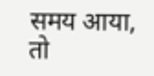समय आया, तो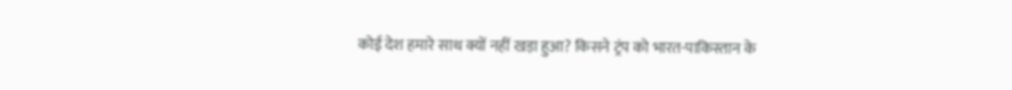कोई देश हमारे साथ क्यों नहीं खड़ा हुआ? किसने ट्रंप को भारत-पाकिस्तान के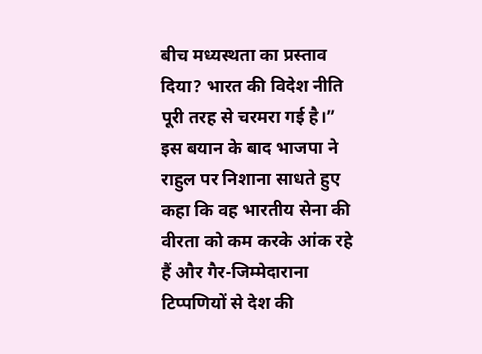बीच मध्यस्थता का प्रस्ताव दिया? भारत की विदेश नीति पूरी तरह से चरमरा गई है।”
इस बयान के बाद भाजपा ने राहुल पर निशाना साधते हुए कहा कि वह भारतीय सेना की वीरता को कम करके आंक रहे हैं और गैर-जिम्मेदाराना टिप्पणियों से देश की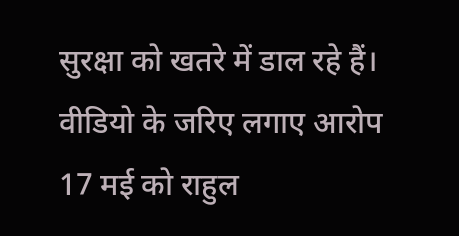सुरक्षा को खतरे में डाल रहे हैं।
वीडियो के जरिए लगाए आरोप
17 मई को राहुल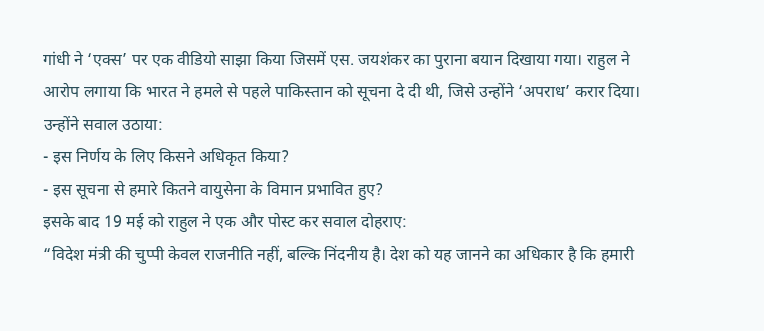गांधी ने ‘एक्स’ पर एक वीडियो साझा किया जिसमें एस. जयशंकर का पुराना बयान दिखाया गया। राहुल ने आरोप लगाया कि भारत ने हमले से पहले पाकिस्तान को सूचना दे दी थी, जिसे उन्होंने ‘अपराध’ करार दिया। उन्होंने सवाल उठाया:
- इस निर्णय के लिए किसने अधिकृत किया?
- इस सूचना से हमारे कितने वायुसेना के विमान प्रभावित हुए?
इसके बाद 19 मई को राहुल ने एक और पोस्ट कर सवाल दोहराए:
“विदेश मंत्री की चुप्पी केवल राजनीति नहीं, बल्कि निंदनीय है। देश को यह जानने का अधिकार है कि हमारी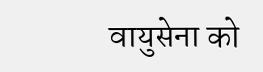वायुसेना को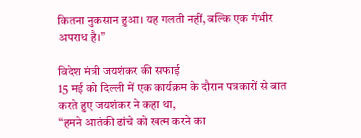कितना नुकसान हुआ। यह गलती नहीं, बल्कि एक गंभीर अपराध है।”

विदेश मंत्री जयशंकर की सफाई
15 मई को दिल्ली में एक कार्यक्रम के दौरान पत्रकारों से बात करते हुए जयशंकर ने कहा था,
“हमने आतंकी ढांचे को खत्म करने का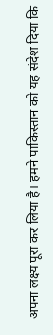अपना लक्ष्य पूरा कर लिया है। हमने पाकिस्तान को यह संदेश दिया कि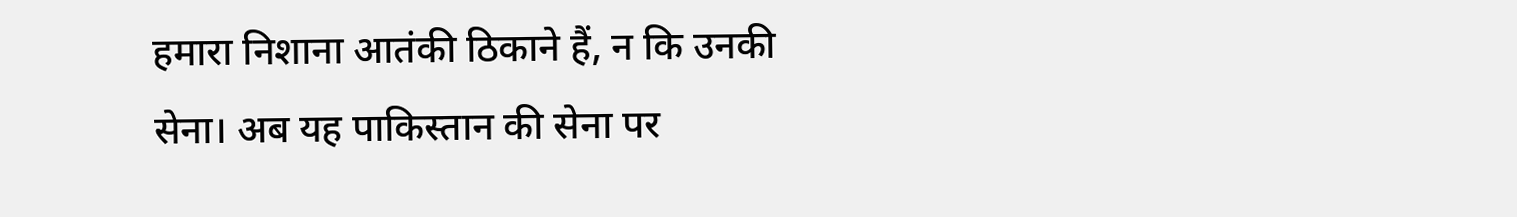हमारा निशाना आतंकी ठिकाने हैं, न कि उनकी सेना। अब यह पाकिस्तान की सेना पर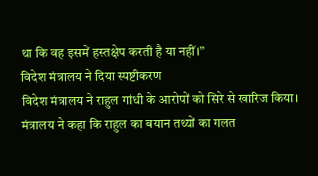था कि वह इसमें हस्तक्षेप करती है या नहीं।”
विदेश मंत्रालय ने दिया स्पष्टीकरण
विदेश मंत्रालय ने राहुल गांधी के आरोपों को सिरे से खारिज किया। मंत्रालय ने कहा कि राहुल का बयान तथ्यों का गलत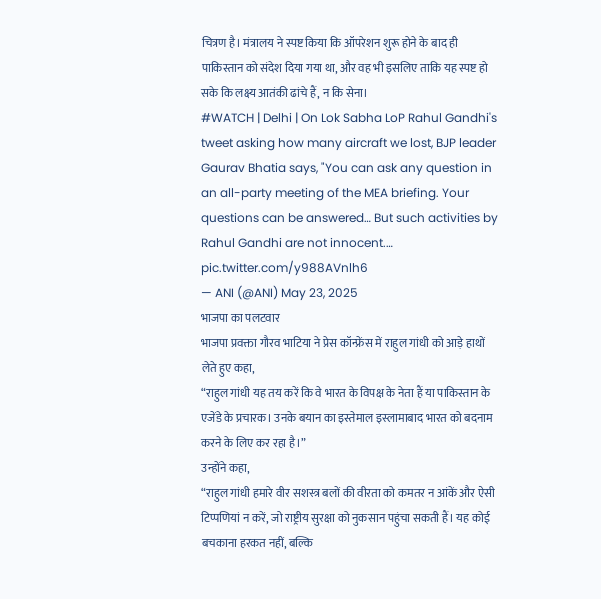चित्रण है। मंत्रालय ने स्पष्ट किया कि ऑपरेशन शुरू होने के बाद ही पाकिस्तान को संदेश दिया गया था, और वह भी इसलिए ताकि यह स्पष्ट हो सके कि लक्ष्य आतंकी ढांचे हैं, न कि सेना।
#WATCH | Delhi | On Lok Sabha LoP Rahul Gandhi's tweet asking how many aircraft we lost, BJP leader Gaurav Bhatia says, "You can ask any question in an all-party meeting of the MEA briefing. Your questions can be answered… But such activities by Rahul Gandhi are not innocent.… pic.twitter.com/y988AVnlh6
— ANI (@ANI) May 23, 2025
भाजपा का पलटवार
भाजपा प्रवक्ता गौरव भाटिया ने प्रेस कॉन्फ्रेंस में राहुल गांधी को आड़े हाथों लेते हुए कहा,
“राहुल गांधी यह तय करें कि वे भारत के विपक्ष के नेता हैं या पाकिस्तान के एजेंडे के प्रचारक। उनके बयान का इस्तेमाल इस्लामाबाद भारत को बदनाम करने के लिए कर रहा है।”
उन्होंने कहा,
“राहुल गांधी हमारे वीर सशस्त्र बलों की वीरता को कमतर न आंकें और ऐसी टिप्पणियां न करें, जो राष्ट्रीय सुरक्षा को नुकसान पहुंचा सकती हैं। यह कोई बचकाना हरकत नहीं, बल्कि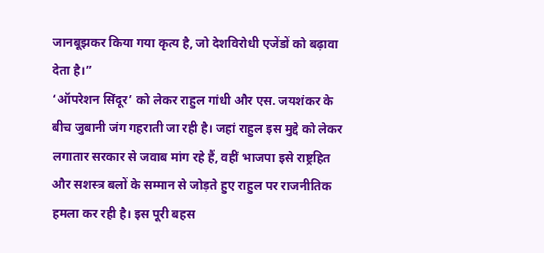जानबूझकर किया गया कृत्य है, जो देशविरोधी एजेंडों को बढ़ावा देता है।”
‘ऑपरेशन सिंदूर’ को लेकर राहुल गांधी और एस. जयशंकर के बीच जुबानी जंग गहराती जा रही है। जहां राहुल इस मुद्दे को लेकर लगातार सरकार से जवाब मांग रहे हैं, वहीं भाजपा इसे राष्ट्रहित और सशस्त्र बलों के सम्मान से जोड़ते हुए राहुल पर राजनीतिक हमला कर रही है। इस पूरी बहस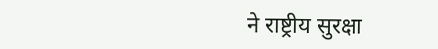ने राष्ट्रीय सुरक्षा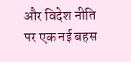और विदेश नीति पर एक नई बहस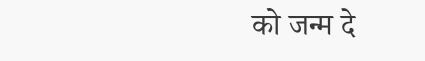को जन्म दे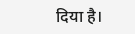दिया है।